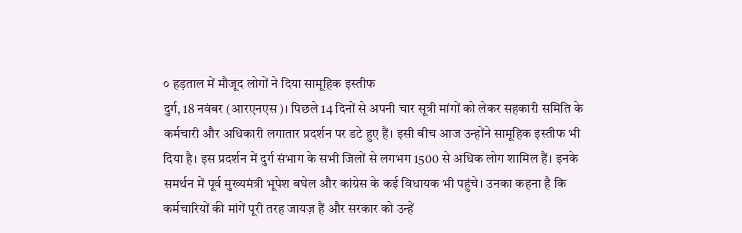० हड़ताल में मौजूद लोगों ने दिया सामूहिक इस्तीफ
दुर्ग, 18 नवंबर (आरएनएस)। पिछले 14 दिनों से अपनी चार सूत्री मांगों को लेकर सहकारी समिति के कर्मचारी और अधिकारी लगातार प्रदर्शन पर डटे हुए हैं। इसी बीच आज उन्होंने सामूहिक इस्तीफ भी दिया है। इस प्रदर्शन में दुर्ग संभाग के सभी जिलों से लगभग 1500 से अधिक लोग शामिल हैं। इनके समर्थन में पूर्व मुख्यमंत्री भूपेश बघेल और कांग्रेस के कई विधायक भी पहुंचे। उनका कहना है कि कर्मचारियों की मांगें पूरी तरह जायज़ हैं और सरकार को उन्हें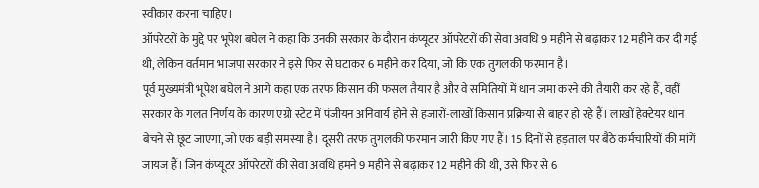स्वीकार करना चाहिए।
ऑपरेटरों के मुद्दे पर भूपेश बघेल ने कहा कि उनकी सरकार के दौरान कंप्यूटर ऑपरेटरों की सेवा अवधि 9 महीने से बढ़ाकर 12 महीने कर दी गई थी, लेकिन वर्तमान भाजपा सरकार ने इसे फिर से घटाकर 6 महीने कर दिया, जो कि एक तुगलकी फरमान है।
पूर्व मुख्यमंत्री भूपेश बघेल ने आगे कहा एक तरफ किसान की फसल तैयार है और वे समितियों में धान जमा करने की तैयारी कर रहे हैं, वहीं सरकार के गलत निर्णय के कारण एग्रो स्टेट में पंजीयन अनिवार्य होने से हजारों-लाखों किसान प्रक्रिया से बाहर हो रहे हैं। लाखों हेक्टेयर धान बेचने से छूट जाएगा, जो एक बड़ी समस्या है। दूसरी तरफ तुगलकी फरमान जारी किए गए हैं। 15 दिनों से हड़ताल पर बैठे कर्मचारियों की मांगें जायज हैं। जिन कंप्यूटर ऑपरेटरों की सेवा अवधि हमने 9 महीने से बढ़ाकर 12 महीने की थी, उसे फिर से 6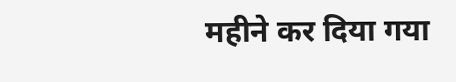महीने कर दिया गया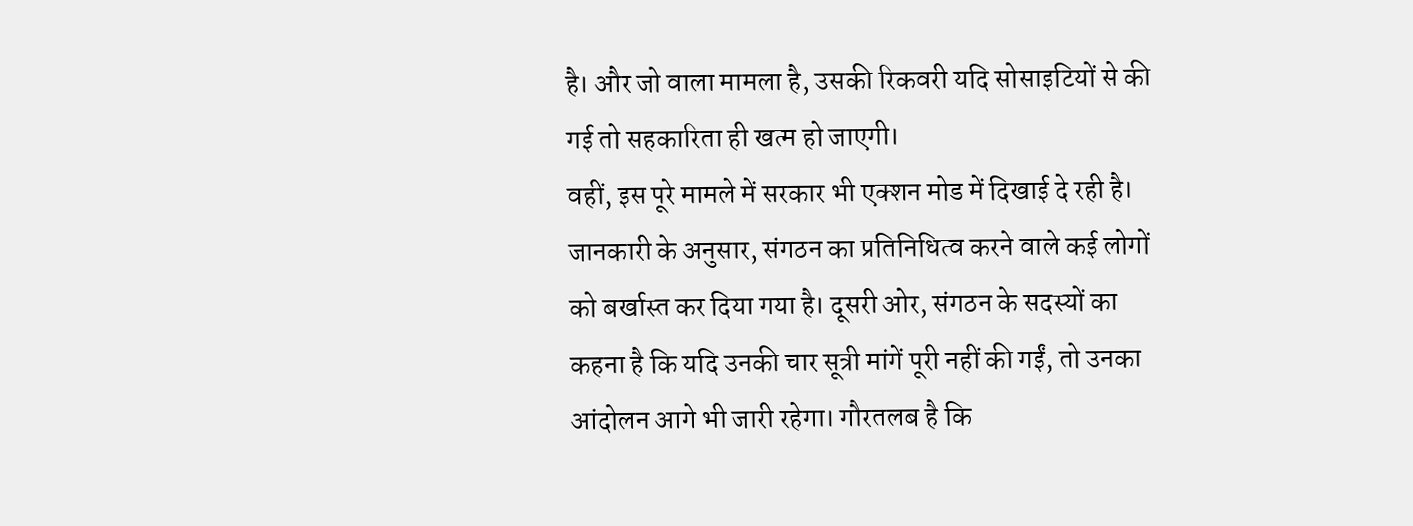है। और जो वाला मामला है, उसकी रिकवरी यदि सोसाइटियों से की गई तो सहकारिता ही खत्म हो जाएगी।
वहीं, इस पूरे मामले में सरकार भी एक्शन मोड में दिखाई दे रही है। जानकारी के अनुसार, संगठन का प्रतिनिधित्व करने वाले कई लोगों को बर्खास्त कर दिया गया है। दूसरी ओर, संगठन के सदस्यों का कहना है कि यदि उनकी चार सूत्री मांगें पूरी नहीं की गईं, तो उनका आंदोलन आगे भी जारी रहेगा। गौरतलब है कि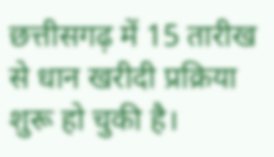छत्तीसगढ़ में 15 तारीख से धान खरीदी प्रक्रिया शुरू हो चुकी है।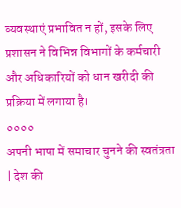व्यवस्थाएं प्रभावित न हों, इसके लिए प्रशासन ने विभिन्न विभागों के कर्मचारी और अधिकारियों को धान खरीदी की प्रक्रिया में लगाया है।
००००
अपनी भाषा में समाचार चुनने की स्वतंत्रता | देश की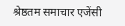श्रेष्ठतम समाचार एजेंसी